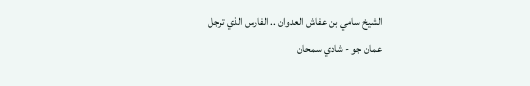الشيخ سامي بن عفاش العدوان .. الفارس الذي ترجل
عمان جو - شادي سمحان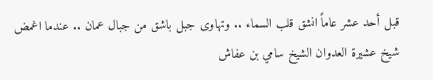قبل أحد عشر عاماً انشق قلب السماء .. وتهاوى جبل باشق من جبال عمان .. عندما اغمض شيخ عشيرة العدوان الشيخ سامي بن عفاش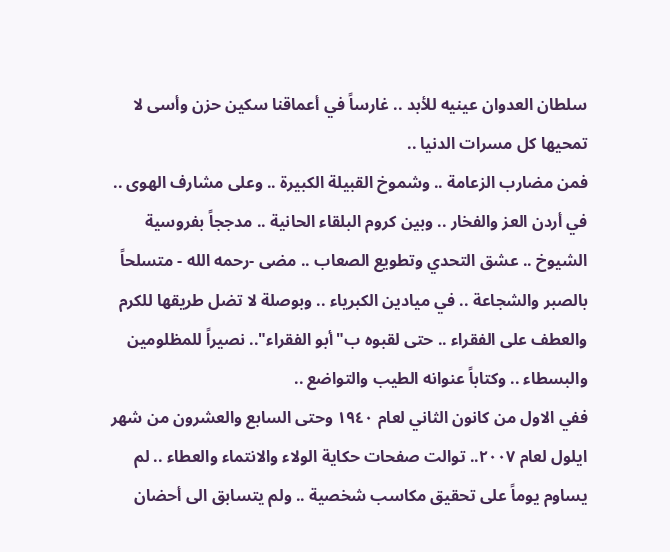سلطان العدوان عينيه للأبد .. غارساً في أعماقنا سكين حزن وأسى لا تمحيها كل مسرات الدنيا ..
فمن مضارب الزعامة .. وشموخ القبيلة الكبيرة .. وعلى مشارف الهوى .. في أردن العز والفخار .. وبين كروم البلقاء الحانية .. مدججاً بفروسية الشيوخ .. عشق التحدي وتطويع الصعاب .. مضى -رحمه الله - متسلحاً بالصبر والشجاعة .. في ميادين الكبرياء .. وبوصلة لا تضل طريقها للكرم والعطف على الفقراء .. حتى لقبوه ب"أبو الفقراء".. نصيراً للمظلومين والبسطاء .. وكتاباً عنوانه الطيب والتواضع ..
ففي الاول من كانون الثاني لعام ١٩٤٠ وحتى السابع والعشرون من شهر ايلول لعام ٢٠٠٧.. توالت صفحات حكاية الولاء والانتماء والعطاء .. لم يساوم يوماً على تحقيق مكاسب شخصية .. ولم يتسابق الى أحضان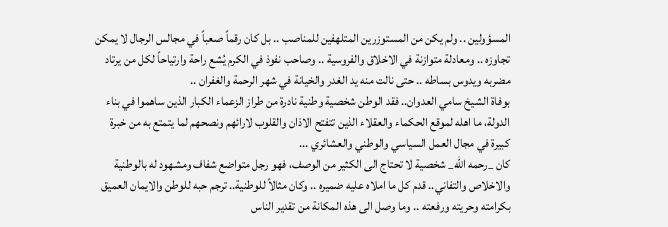المسؤولين .. ولم يكن من المستوزرين المتلهفين للمناصب .. بل كان رقماً صعباً في مجالس الرجال لا يمكن تجاوزه .. ومعادلة متوازنة في الاخلاق والفروسية .. وصاحب نفوذ في الكرم يُشع راحة وارتياحاً لكل من يرتاد مضربه ويدوس بساطه .. حتى نالت منه يد الغدر والخيانة في شهر الرحمة والغفران ..
بوفاة الشيخ سامي العدوان.. فقد الوطن شخصية وطنية نادرة من طراز الزعماء الكبار الذين ساهموا في بناء الدولة، ما اهله لموقع الحكماء والعقلاء الذين تتفتح الاذان والقلوب لارائهم ونصحهم لما يتمتع به من خبرة كبيرة في مجال العمل السياسي والوطني والعشائري ...
كان _رحمه الله_ شخصية لا تحتاج الى الكثير من الوصف، فهو رجل متواضع شفاف ومشهود له بالوطنية والاخلاص والتفاني.. قدم كل ما املاه عليه ضميره .. وكان مثالاً للوطنية.. ترجم حبه للوطن والايمان العميق بكرامته وحريته ورفعته .. وما وصل الى هذه المكانة من تقدير الناس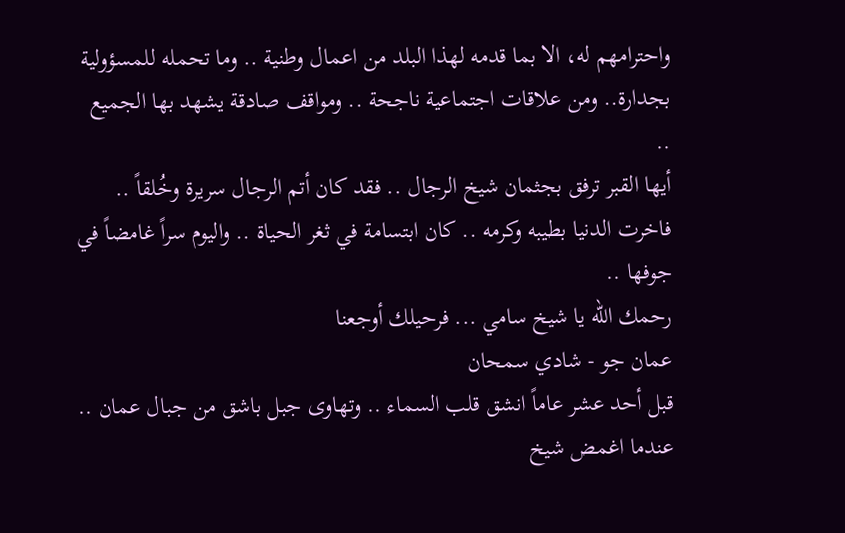واحترامهم له، الا بما قدمه لهذا البلد من اعمال وطنية .. وما تحمله للمسؤولية بجدارة.. ومن علاقات اجتماعية ناجحة .. ومواقف صادقة يشهد بها الجميع ..
أيها القبر ترفق بجثمان شيخ الرجال .. فقد كان أتم الرجال سريرة وخُلقاً .. فاخرت الدنيا بطيبه وكرمه .. كان ابتسامة في ثغر الحياة .. واليوم سراً غامضاً في جوفها ..
رحمك الله يا شيخ سامي ... فرحيلك أوجعنا
عمان جو - شادي سمحان
قبل أحد عشر عاماً انشق قلب السماء .. وتهاوى جبل باشق من جبال عمان .. عندما اغمض شيخ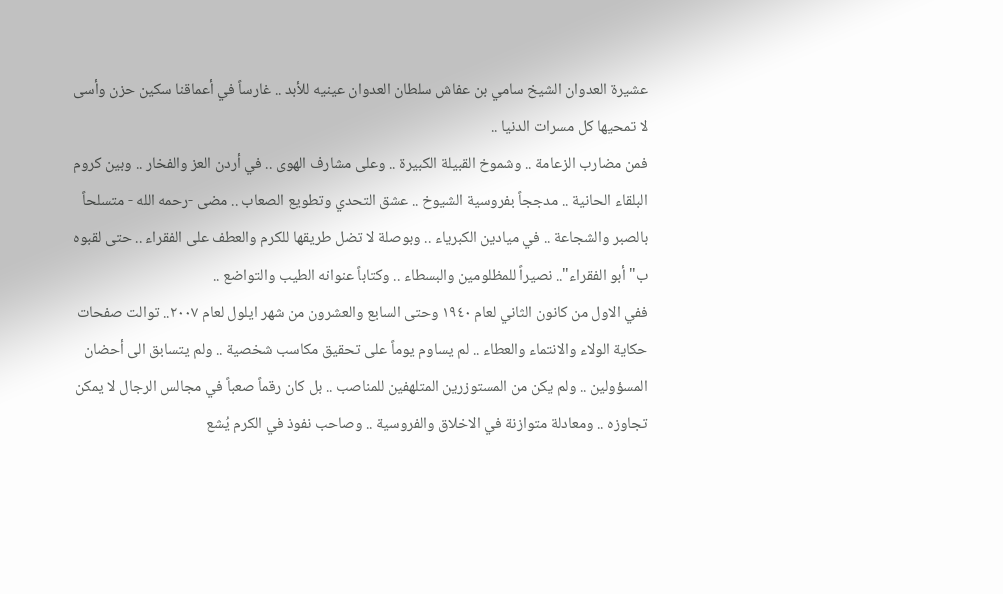عشيرة العدوان الشيخ سامي بن عفاش سلطان العدوان عينيه للأبد .. غارساً في أعماقنا سكين حزن وأسى لا تمحيها كل مسرات الدنيا ..
فمن مضارب الزعامة .. وشموخ القبيلة الكبيرة .. وعلى مشارف الهوى .. في أردن العز والفخار .. وبين كروم البلقاء الحانية .. مدججاً بفروسية الشيوخ .. عشق التحدي وتطويع الصعاب .. مضى -رحمه الله - متسلحاً بالصبر والشجاعة .. في ميادين الكبرياء .. وبوصلة لا تضل طريقها للكرم والعطف على الفقراء .. حتى لقبوه ب"أبو الفقراء".. نصيراً للمظلومين والبسطاء .. وكتاباً عنوانه الطيب والتواضع ..
ففي الاول من كانون الثاني لعام ١٩٤٠ وحتى السابع والعشرون من شهر ايلول لعام ٢٠٠٧.. توالت صفحات حكاية الولاء والانتماء والعطاء .. لم يساوم يوماً على تحقيق مكاسب شخصية .. ولم يتسابق الى أحضان المسؤولين .. ولم يكن من المستوزرين المتلهفين للمناصب .. بل كان رقماً صعباً في مجالس الرجال لا يمكن تجاوزه .. ومعادلة متوازنة في الاخلاق والفروسية .. وصاحب نفوذ في الكرم يُشع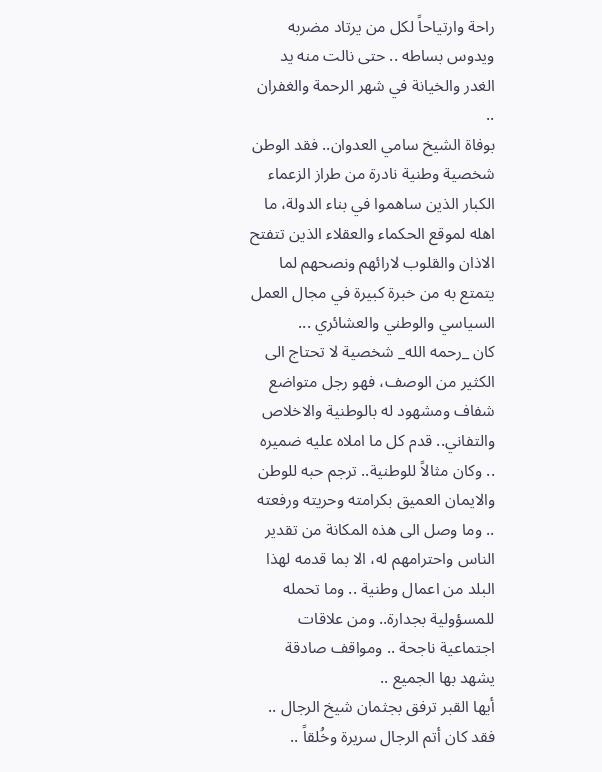راحة وارتياحاً لكل من يرتاد مضربه ويدوس بساطه .. حتى نالت منه يد الغدر والخيانة في شهر الرحمة والغفران ..
بوفاة الشيخ سامي العدوان.. فقد الوطن شخصية وطنية نادرة من طراز الزعماء الكبار الذين ساهموا في بناء الدولة، ما اهله لموقع الحكماء والعقلاء الذين تتفتح الاذان والقلوب لارائهم ونصحهم لما يتمتع به من خبرة كبيرة في مجال العمل السياسي والوطني والعشائري ...
كان _رحمه الله_ شخصية لا تحتاج الى الكثير من الوصف، فهو رجل متواضع شفاف ومشهود له بالوطنية والاخلاص والتفاني.. قدم كل ما املاه عليه ضميره .. وكان مثالاً للوطنية.. ترجم حبه للوطن والايمان العميق بكرامته وحريته ورفعته .. وما وصل الى هذه المكانة من تقدير الناس واحترامهم له، الا بما قدمه لهذا البلد من اعمال وطنية .. وما تحمله للمسؤولية بجدارة.. ومن علاقات اجتماعية ناجحة .. ومواقف صادقة يشهد بها الجميع ..
أيها القبر ترفق بجثمان شيخ الرجال .. فقد كان أتم الرجال سريرة وخُلقاً ..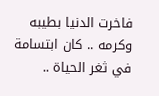فاخرت الدنيا بطيبه وكرمه .. كان ابتسامة في ثغر الحياة ..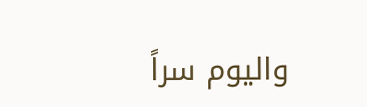واليوم سراً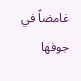غامضاً في جوفها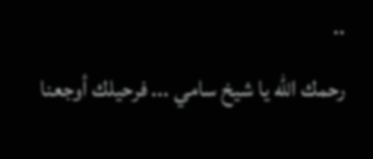..
رحمك الله يا شيخ سامي ... فرحيلك أوجعنا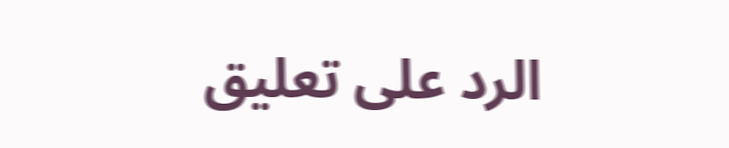الرد على تعليق